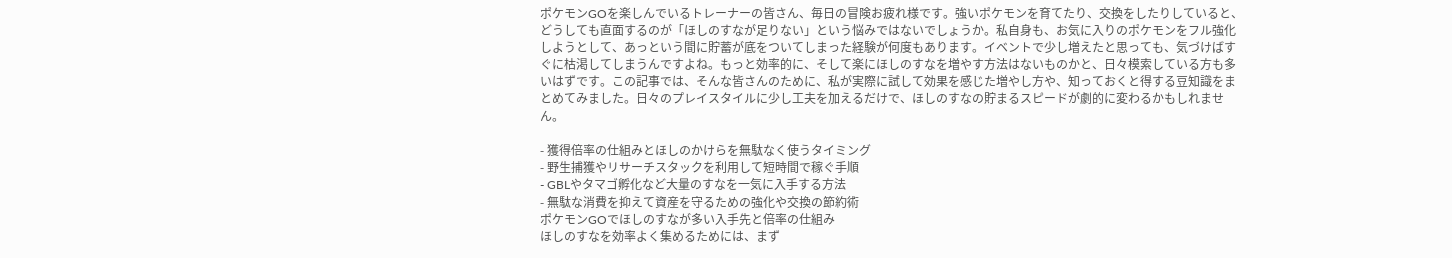ポケモンGOを楽しんでいるトレーナーの皆さん、毎日の冒険お疲れ様です。強いポケモンを育てたり、交換をしたりしていると、どうしても直面するのが「ほしのすなが足りない」という悩みではないでしょうか。私自身も、お気に入りのポケモンをフル強化しようとして、あっという間に貯蓄が底をついてしまった経験が何度もあります。イベントで少し増えたと思っても、気づけばすぐに枯渇してしまうんですよね。もっと効率的に、そして楽にほしのすなを増やす方法はないものかと、日々模索している方も多いはずです。この記事では、そんな皆さんのために、私が実際に試して効果を感じた増やし方や、知っておくと得する豆知識をまとめてみました。日々のプレイスタイルに少し工夫を加えるだけで、ほしのすなの貯まるスピードが劇的に変わるかもしれません。

- 獲得倍率の仕組みとほしのかけらを無駄なく使うタイミング
- 野生捕獲やリサーチスタックを利用して短時間で稼ぐ手順
- GBLやタマゴ孵化など大量のすなを一気に入手する方法
- 無駄な消費を抑えて資産を守るための強化や交換の節約術
ポケモンGOでほしのすなが多い入手先と倍率の仕組み
ほしのすなを効率よく集めるためには、まず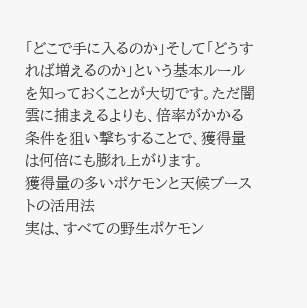「どこで手に入るのか」そして「どうすれば増えるのか」という基本ルールを知っておくことが大切です。ただ闇雲に捕まえるよりも、倍率がかかる条件を狙い撃ちすることで、獲得量は何倍にも膨れ上がります。
獲得量の多いポケモンと天候ブーストの活用法
実は、すべての野生ポケモン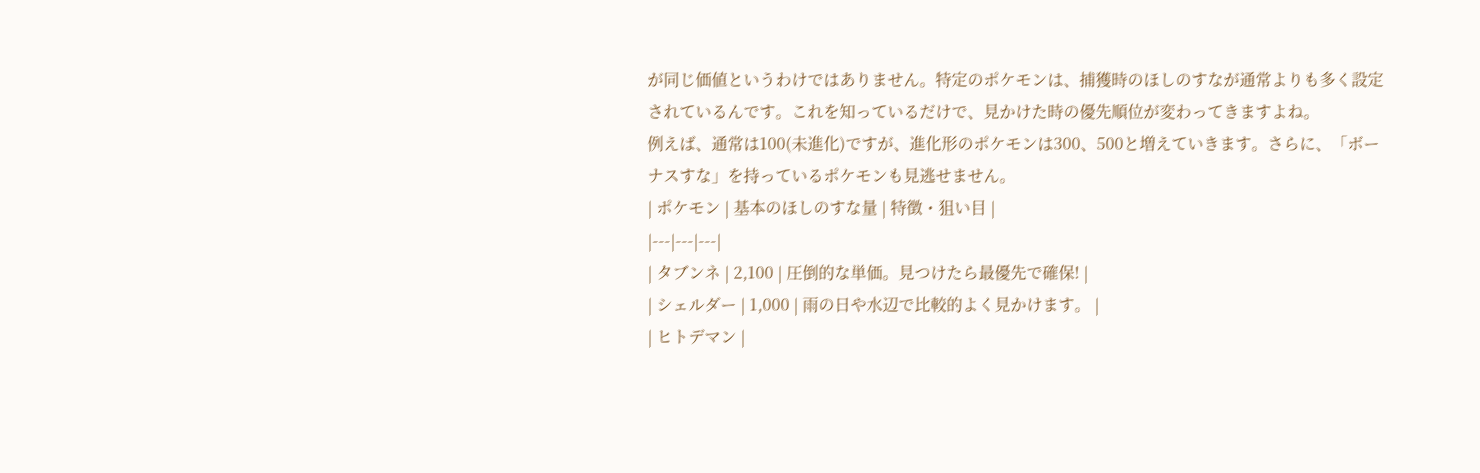が同じ価値というわけではありません。特定のポケモンは、捕獲時のほしのすなが通常よりも多く設定されているんです。これを知っているだけで、見かけた時の優先順位が変わってきますよね。
例えば、通常は100(未進化)ですが、進化形のポケモンは300、500と増えていきます。さらに、「ボーナスすな」を持っているポケモンも見逃せません。
| ポケモン | 基本のほしのすな量 | 特徴・狙い目 |
|---|---|---|
| タブンネ | 2,100 | 圧倒的な単価。見つけたら最優先で確保! |
| シェルダー | 1,000 | 雨の日や水辺で比較的よく見かけます。 |
| ヒトデマン |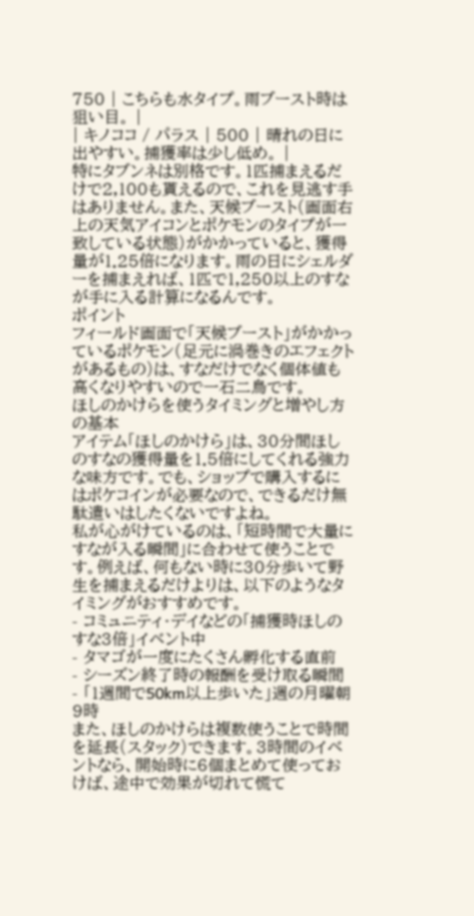750 | こちらも水タイプ。雨ブースト時は狙い目。 |
| キノココ / パラス | 500 | 晴れの日に出やすい。捕獲率は少し低め。 |
特にタブンネは別格です。1匹捕まえるだけで2,100も貰えるので、これを見逃す手はありません。また、天候ブースト(画面右上の天気アイコンとポケモンのタイプが一致している状態)がかかっていると、獲得量が1.25倍になります。雨の日にシェルダーを捕まえれば、1匹で1,250以上のすなが手に入る計算になるんです。
ポイント
フィールド画面で「天候ブースト」がかかっているポケモン(足元に渦巻きのエフェクトがあるもの)は、すなだけでなく個体値も高くなりやすいので一石二鳥です。
ほしのかけらを使うタイミングと増やし方の基本
アイテム「ほしのかけら」は、30分間ほしのすなの獲得量を1.5倍にしてくれる強力な味方です。でも、ショップで購入するにはポケコインが必要なので、できるだけ無駄遣いはしたくないですよね。
私が心がけているのは、「短時間で大量にすなが入る瞬間」に合わせて使うことです。例えば、何もない時に30分歩いて野生を捕まえるだけよりは、以下のようなタイミングがおすすめです。
- コミュニティ・デイなどの「捕獲時ほしのすな3倍」イベント中
- タマゴが一度にたくさん孵化する直前
- シーズン終了時の報酬を受け取る瞬間
- 「1週間で50km以上歩いた」週の月曜朝9時
また、ほしのかけらは複数使うことで時間を延長(スタック)できます。3時間のイベントなら、開始時に6個まとめて使っておけば、途中で効果が切れて慌て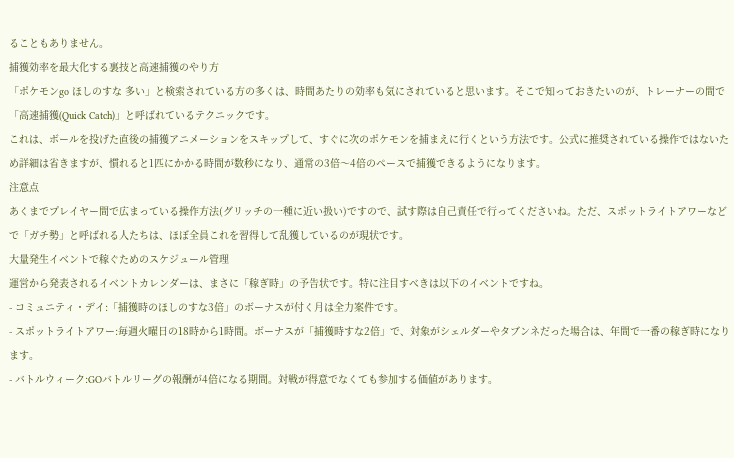ることもありません。
捕獲効率を最大化する裏技と高速捕獲のやり方
「ポケモンgo ほしのすな 多い」と検索されている方の多くは、時間あたりの効率も気にされていると思います。そこで知っておきたいのが、トレーナーの間で「高速捕獲(Quick Catch)」と呼ばれているテクニックです。
これは、ボールを投げた直後の捕獲アニメーションをスキップして、すぐに次のポケモンを捕まえに行くという方法です。公式に推奨されている操作ではないため詳細は省きますが、慣れると1匹にかかる時間が数秒になり、通常の3倍〜4倍のペースで捕獲できるようになります。
注意点
あくまでプレイヤー間で広まっている操作方法(グリッチの一種に近い扱い)ですので、試す際は自己責任で行ってくださいね。ただ、スポットライトアワーなどで「ガチ勢」と呼ばれる人たちは、ほぼ全員これを習得して乱獲しているのが現状です。
大量発生イベントで稼ぐためのスケジュール管理
運営から発表されるイベントカレンダーは、まさに「稼ぎ時」の予告状です。特に注目すべきは以下のイベントですね。
- コミュニティ・デイ:「捕獲時のほしのすな3倍」のボーナスが付く月は全力案件です。
- スポットライトアワー:毎週火曜日の18時から1時間。ボーナスが「捕獲時すな2倍」で、対象がシェルダーやタブンネだった場合は、年間で一番の稼ぎ時になります。
- バトルウィーク:GOバトルリーグの報酬が4倍になる期間。対戦が得意でなくても参加する価値があります。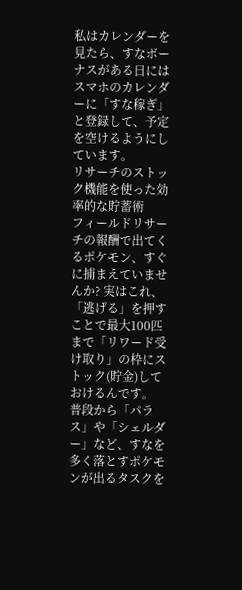私はカレンダーを見たら、すなボーナスがある日にはスマホのカレンダーに「すな稼ぎ」と登録して、予定を空けるようにしています。
リサーチのストック機能を使った効率的な貯蓄術
フィールドリサーチの報酬で出てくるポケモン、すぐに捕まえていませんか? 実はこれ、「逃げる」を押すことで最大100匹まで「リワード受け取り」の枠にストック(貯金)しておけるんです。
普段から「パラス」や「シェルダー」など、すなを多く落とすポケモンが出るタスクを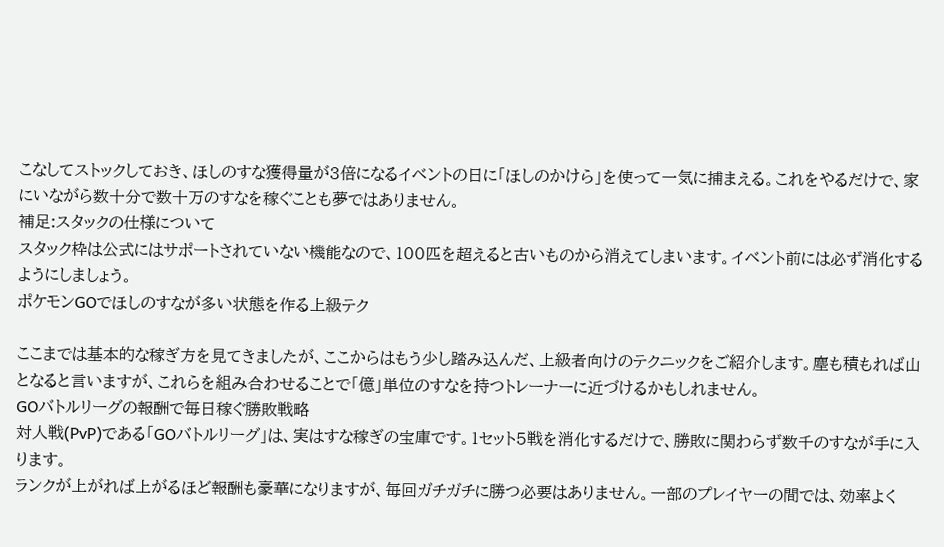こなしてストックしておき、ほしのすな獲得量が3倍になるイベントの日に「ほしのかけら」を使って一気に捕まえる。これをやるだけで、家にいながら数十分で数十万のすなを稼ぐことも夢ではありません。
補足:スタックの仕様について
スタック枠は公式にはサポートされていない機能なので、100匹を超えると古いものから消えてしまいます。イベント前には必ず消化するようにしましょう。
ポケモンGOでほしのすなが多い状態を作る上級テク

ここまでは基本的な稼ぎ方を見てきましたが、ここからはもう少し踏み込んだ、上級者向けのテクニックをご紹介します。塵も積もれば山となると言いますが、これらを組み合わせることで「億」単位のすなを持つトレーナーに近づけるかもしれません。
GOバトルリーグの報酬で毎日稼ぐ勝敗戦略
対人戦(PvP)である「GOバトルリーグ」は、実はすな稼ぎの宝庫です。1セット5戦を消化するだけで、勝敗に関わらず数千のすなが手に入ります。
ランクが上がれば上がるほど報酬も豪華になりますが、毎回ガチガチに勝つ必要はありません。一部のプレイヤーの間では、効率よく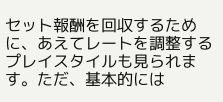セット報酬を回収するために、あえてレートを調整するプレイスタイルも見られます。ただ、基本的には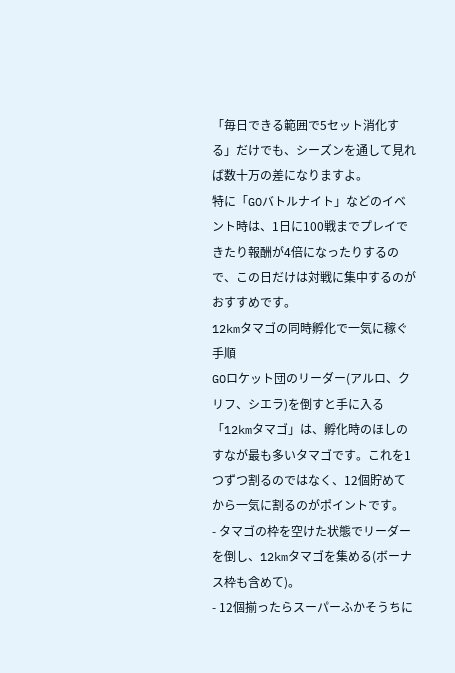「毎日できる範囲で5セット消化する」だけでも、シーズンを通して見れば数十万の差になりますよ。
特に「GOバトルナイト」などのイベント時は、1日に100戦までプレイできたり報酬が4倍になったりするので、この日だけは対戦に集中するのがおすすめです。
12kmタマゴの同時孵化で一気に稼ぐ手順
GOロケット団のリーダー(アルロ、クリフ、シエラ)を倒すと手に入る「12kmタマゴ」は、孵化時のほしのすなが最も多いタマゴです。これを1つずつ割るのではなく、12個貯めてから一気に割るのがポイントです。
- タマゴの枠を空けた状態でリーダーを倒し、12kmタマゴを集める(ボーナス枠も含めて)。
- 12個揃ったらスーパーふかそうちに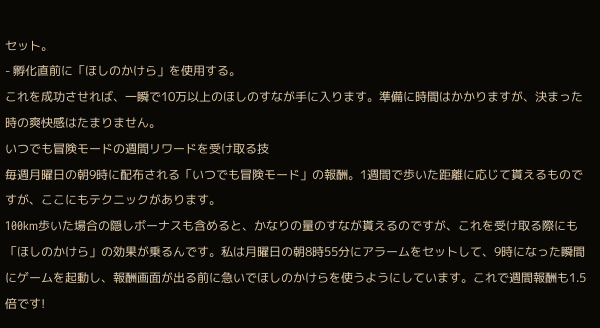セット。
- 孵化直前に「ほしのかけら」を使用する。
これを成功させれば、一瞬で10万以上のほしのすなが手に入ります。準備に時間はかかりますが、決まった時の爽快感はたまりません。
いつでも冒険モードの週間リワードを受け取る技
毎週月曜日の朝9時に配布される「いつでも冒険モード」の報酬。1週間で歩いた距離に応じて貰えるものですが、ここにもテクニックがあります。
100km歩いた場合の隠しボーナスも含めると、かなりの量のすなが貰えるのですが、これを受け取る際にも「ほしのかけら」の効果が乗るんです。私は月曜日の朝8時55分にアラームをセットして、9時になった瞬間にゲームを起動し、報酬画面が出る前に急いでほしのかけらを使うようにしています。これで週間報酬も1.5倍です!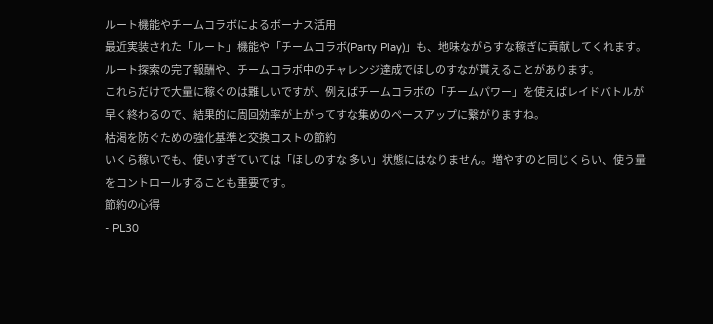ルート機能やチームコラボによるボーナス活用
最近実装された「ルート」機能や「チームコラボ(Party Play)」も、地味ながらすな稼ぎに貢献してくれます。ルート探索の完了報酬や、チームコラボ中のチャレンジ達成でほしのすなが貰えることがあります。
これらだけで大量に稼ぐのは難しいですが、例えばチームコラボの「チームパワー」を使えばレイドバトルが早く終わるので、結果的に周回効率が上がってすな集めのペースアップに繋がりますね。
枯渇を防ぐための強化基準と交換コストの節約
いくら稼いでも、使いすぎていては「ほしのすな 多い」状態にはなりません。増やすのと同じくらい、使う量をコントロールすることも重要です。
節約の心得
- PL30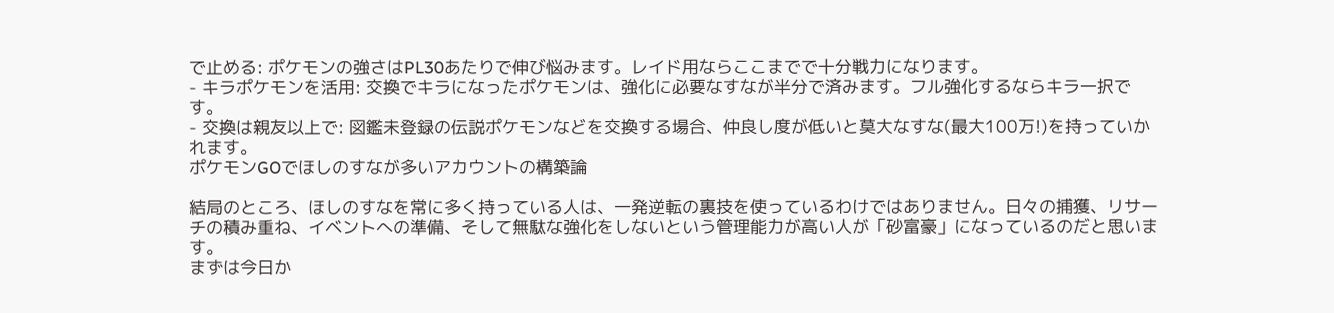で止める: ポケモンの強さはPL30あたりで伸び悩みます。レイド用ならここまでで十分戦力になります。
- キラポケモンを活用: 交換でキラになったポケモンは、強化に必要なすなが半分で済みます。フル強化するならキラ一択です。
- 交換は親友以上で: 図鑑未登録の伝説ポケモンなどを交換する場合、仲良し度が低いと莫大なすな(最大100万!)を持っていかれます。
ポケモンGOでほしのすなが多いアカウントの構築論

結局のところ、ほしのすなを常に多く持っている人は、一発逆転の裏技を使っているわけではありません。日々の捕獲、リサーチの積み重ね、イベントへの準備、そして無駄な強化をしないという管理能力が高い人が「砂富豪」になっているのだと思います。
まずは今日か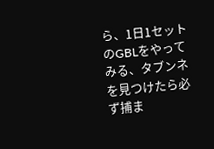ら、1日1セットのGBLをやってみる、タブンネを見つけたら必ず捕ま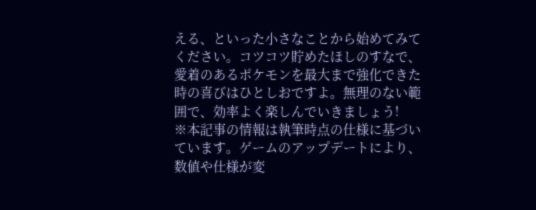える、といった小さなことから始めてみてください。コツコツ貯めたほしのすなで、愛着のあるポケモンを最大まで強化できた時の喜びはひとしおですよ。無理のない範囲で、効率よく楽しんでいきましょう!
※本記事の情報は執筆時点の仕様に基づいています。ゲームのアップデートにより、数値や仕様が変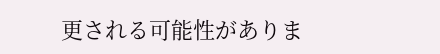更される可能性がありま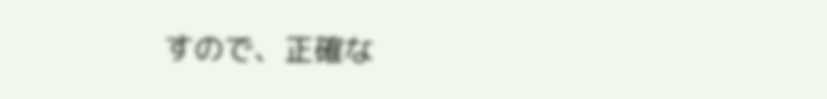すので、正確な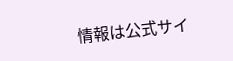情報は公式サイ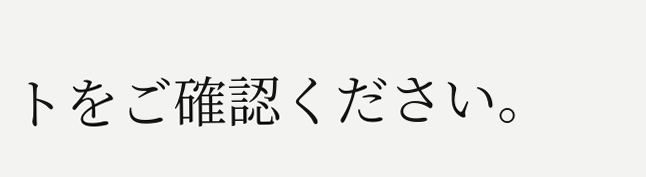トをご確認ください。